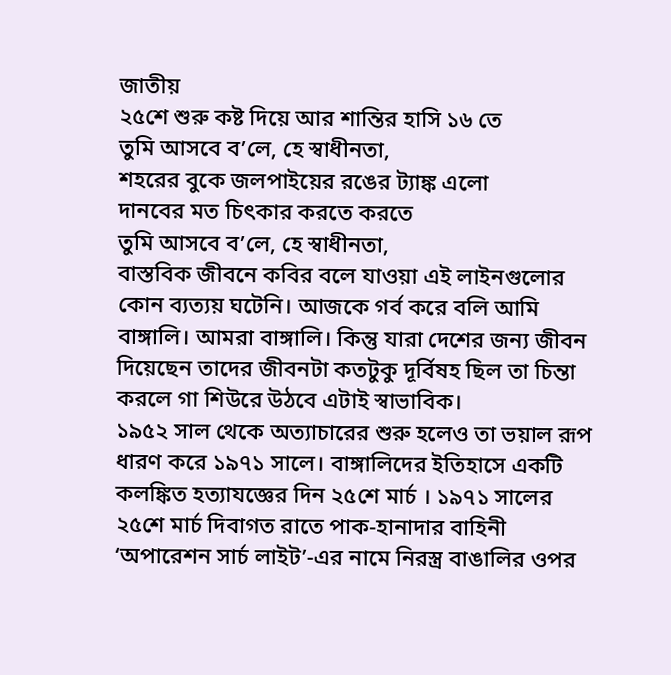জাতীয়
২৫শে শুরু কষ্ট দিয়ে আর শান্তির হাসি ১৬ তে
তুমি আসবে ব’লে, হে স্বাধীনতা,
শহরের বুকে জলপাইয়ের রঙের ট্যাঙ্ক এলো
দানবের মত চিৎকার করতে করতে
তুমি আসবে ব’লে, হে স্বাধীনতা,
বাস্তবিক জীবনে কবির বলে যাওয়া এই লাইনগুলোর কোন ব্যত্যয় ঘটেনি। আজকে গর্ব করে বলি আমি বাঙ্গালি। আমরা বাঙ্গালি। কিন্তু যারা দেশের জন্য জীবন দিয়েছেন তাদের জীবনটা কতটুকু দূর্বিষহ ছিল তা চিন্তা করলে গা শিউরে উঠবে এটাই স্বাভাবিক।
১৯৫২ সাল থেকে অত্যাচারের শুরু হলেও তা ভয়াল রূপ ধারণ করে ১৯৭১ সালে। বাঙ্গালিদের ইতিহাসে একটি কলঙ্কিত হত্যাযজ্ঞের দিন ২৫শে মার্চ । ১৯৭১ সালের ২৫শে মার্চ দিবাগত রাতে পাক-হানাদার বাহিনী ‘অপারেশন সার্চ লাইট’-এর নামে নিরস্ত্র বাঙালির ওপর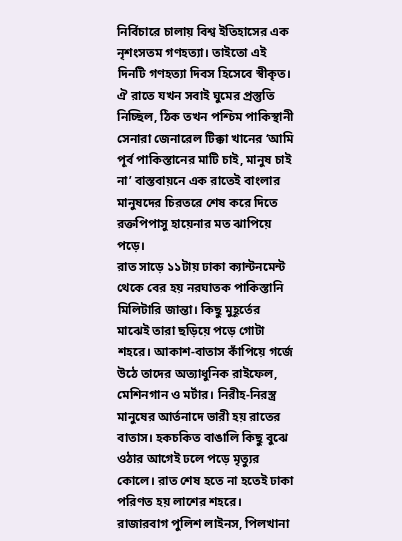নির্বিচারে চালায় বিশ্ব ইতিহাসের এক নৃশংসতম গণহত্যা। তাইতো এই দিনটি গণহত্যা দিবস হিসেবে স্বীকৃত।
ঐ রাতে যখন সবাই ঘুমের প্রস্তুতি নিচ্ছিল, ঠিক তখন পশ্চিম পাকিস্থানী সেনারা জেনারেল টিক্কা খানের ‘আমি পূর্ব পাকিস্তানের মাটি চাই, মানুষ চাই না’ বাস্তবায়নে এক রাতেই বাংলার মানুষদের চিরতরে শেষ করে দিতে রক্তপিপাসু হায়েনার মত ঝাপিয়ে পড়ে।
রাত সাড়ে ১১টায় ঢাকা ক্যান্টনমেন্ট থেকে বের হয় নরঘাতক পাকিস্তানি মিলিটারি জান্তা। কিছু মুহূর্তের মাঝেই তারা ছড়িয়ে পড়ে গোটা শহরে। আকাশ-বাতাস কাঁপিয়ে গর্জে উঠে তাদের অত্যাধুনিক রাইফেল, মেশিনগান ও মর্টার। নিরীহ-নিরস্ত্র মানুষের আর্তনাদে ভারী হয় রাতের বাতাস। হকচকিত বাঙালি কিছু বুঝে ওঠার আগেই ঢলে পড়ে মৃত্যুর কোলে। রাত শেষ হতে না হতেই ঢাকা পরিণত হয় লাশের শহরে।
রাজারবাগ পুলিশ লাইনস, পিলখানা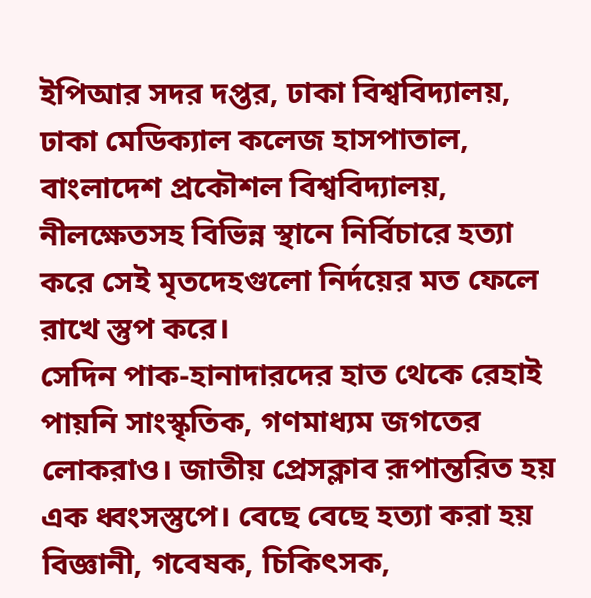ইপিআর সদর দপ্তর, ঢাকা বিশ্ববিদ্যালয়, ঢাকা মেডিক্যাল কলেজ হাসপাতাল, বাংলাদেশ প্রকৌশল বিশ্ববিদ্যালয়, নীলক্ষেতসহ বিভিন্ন স্থানে নির্বিচারে হত্যা করে সেই মৃতদেহগুলো নির্দয়ের মত ফেলে রাখে স্তুপ করে।
সেদিন পাক-হানাদারদের হাত থেকে রেহাই পায়নি সাংস্কৃতিক, গণমাধ্যম জগতের লোকরাও। জাতীয় প্রেসক্লাব রূপান্তরিত হয় এক ধ্বংসস্তুপে। বেছে বেছে হত্যা করা হয় বিজ্ঞানী, গবেষক, চিকিৎসক,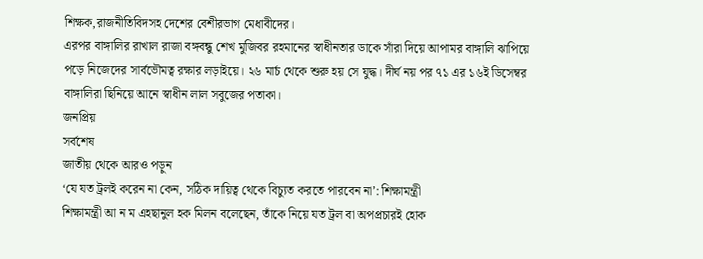শিক্ষক,রাজনীতিবিদসহ দেশের বেশীরভাগ মেধাবীদের।
এরপর বাঙ্গালির রাখাল রাজা বঙ্গবন্ধু শেখ মুজিবর রহমানের স্বাধীনতার ডাকে সাঁরা দিয়ে আপামর বাঙ্গালি ঝাপিয়ে পড়ে নিজেদের সার্বভৌমত্ব রক্ষার লড়াইয়ে। ২৬ মার্চ থেকে শুরু হয় সে যুদ্ধ। দীর্ঘ নয় পর ৭১ এর ১৬ই ডিসেম্বর বাঙ্গালিরা ছিনিয়ে আনে স্বাধীন লাল সবুজের পতাকা।
জনপ্রিয়
সর্বশেষ
জাতীয় থেকে আরও পড়ুন
‘যে যত ট্রলই করেন না কেন, সঠিক দায়িত্ব থেকে বিচ্যুত করতে পারবেন না’: শিক্ষামন্ত্রী
শিক্ষামন্ত্রী আ ন ম এহছানুল হক মিলন বলেছেন, তাঁকে নিয়ে যত ট্রল বা অপপ্রচারই হোক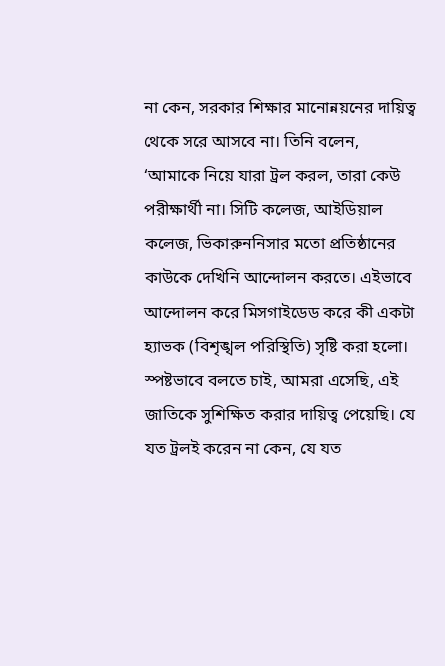না কেন, সরকার শিক্ষার মানোন্নয়নের দায়িত্ব থেকে সরে আসবে না। তিনি বলেন, ‘আমাকে নিয়ে যারা ট্রল করল, তারা কেউ পরীক্ষার্থী না। সিটি কলেজ, আইডিয়াল কলেজ, ভিকারুননিসার মতো প্রতিষ্ঠানের কাউকে দেখিনি আন্দোলন করতে। এইভাবে আন্দোলন করে মিসগাইডেড করে কী একটা হ্যাভক (বিশৃঙ্খল পরিস্থিতি) সৃষ্টি করা হলো। স্পষ্টভাবে বলতে চাই, আমরা এসেছি, এই জাতিকে সুশিক্ষিত করার দায়িত্ব পেয়েছি। যে যত ট্রলই করেন না কেন, যে যত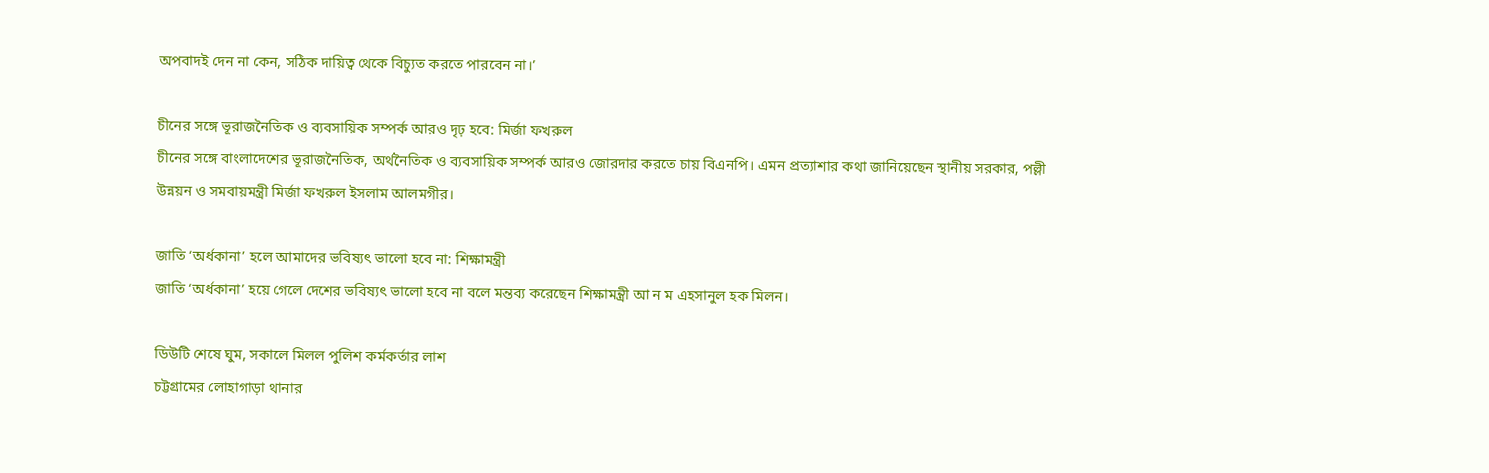অপবাদই দেন না কেন, সঠিক দায়িত্ব থেকে বিচ্যুত করতে পারবেন না।’

চীনের সঙ্গে ভূরাজনৈতিক ও ব্যবসায়িক সম্পর্ক আরও দৃঢ় হবে: মির্জা ফখরুল
চীনের সঙ্গে বাংলাদেশের ভূরাজনৈতিক, অর্থনৈতিক ও ব্যবসায়িক সম্পর্ক আরও জোরদার করতে চায় বিএনপি। এমন প্রত্যাশার কথা জানিয়েছেন স্থানীয় সরকার, পল্লী উন্নয়ন ও সমবায়মন্ত্রী মির্জা ফখরুল ইসলাম আলমগীর।

জাতি ‘অর্ধকানা’ হলে আমাদের ভবিষ্যৎ ভালো হবে না: শিক্ষামন্ত্রী
জাতি ‘অর্ধকানা’ হয়ে গেলে দেশের ভবিষ্যৎ ভালো হবে না বলে মন্তব্য করেছেন শিক্ষামন্ত্রী আ ন ম এহসানুল হক মিলন।

ডিউটি শেষে ঘুম, সকালে মিলল পুলিশ কর্মকর্তার লাশ
চট্টগ্রামের লোহাগাড়া থানার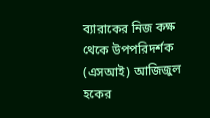ব্যারাকের নিজ কক্ষ থেকে উপপরিদর্শক (এসআই) আজিজুল হকের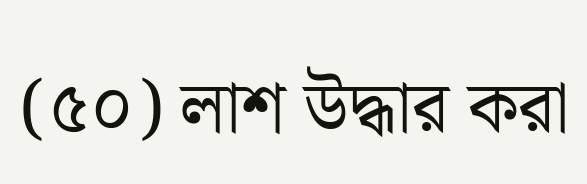(৫০) লাশ উদ্ধার করা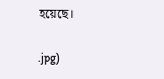হয়েছে।

.jpg)